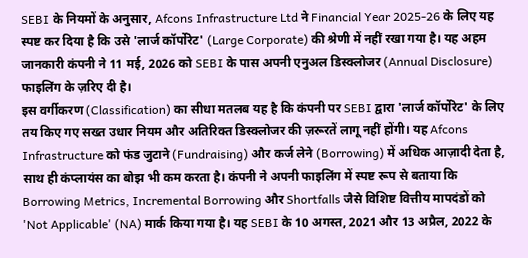SEBI के नियमों के अनुसार, Afcons Infrastructure Ltd ने Financial Year 2025-26 के लिए यह स्पष्ट कर दिया है कि उसे 'लार्ज कॉर्पोरेट' (Large Corporate) की श्रेणी में नहीं रखा गया है। यह अहम जानकारी कंपनी ने 11 मई, 2026 को SEBI के पास अपनी एनुअल डिस्क्लोजर (Annual Disclosure) फाइलिंग के ज़रिए दी है।
इस वर्गीकरण (Classification) का सीधा मतलब यह है कि कंपनी पर SEBI द्वारा 'लार्ज कॉर्पोरेट' के लिए तय किए गए सख्त उधार नियम और अतिरिक्त डिस्क्लोजर की ज़रूरतें लागू नहीं होंगी। यह Afcons Infrastructure को फंड जुटाने (Fundraising) और कर्ज लेने (Borrowing) में अधिक आज़ादी देता है, साथ ही कंप्लायंस का बोझ भी कम करता है। कंपनी ने अपनी फाइलिंग में स्पष्ट रूप से बताया कि Borrowing Metrics, Incremental Borrowing और Shortfalls जैसे विशिष्ट वित्तीय मापदंडों को 'Not Applicable' (NA) मार्क किया गया है। यह SEBI के 10 अगस्त, 2021 और 13 अप्रैल, 2022 के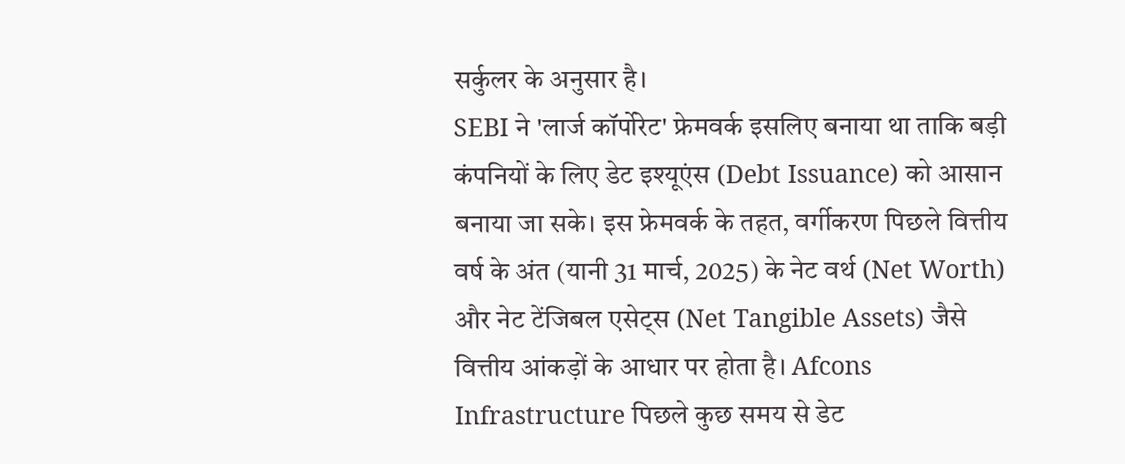सर्कुलर के अनुसार है।
SEBI ने 'लार्ज कॉर्पोरेट' फ्रेमवर्क इसलिए बनाया था ताकि बड़ी कंपनियों के लिए डेट इश्यूएंस (Debt Issuance) को आसान बनाया जा सके। इस फ्रेमवर्क के तहत, वर्गीकरण पिछले वित्तीय वर्ष के अंत (यानी 31 मार्च, 2025) के नेट वर्थ (Net Worth) और नेट टेंजिबल एसेट्स (Net Tangible Assets) जैसे वित्तीय आंकड़ों के आधार पर होता है। Afcons Infrastructure पिछले कुछ समय से डेट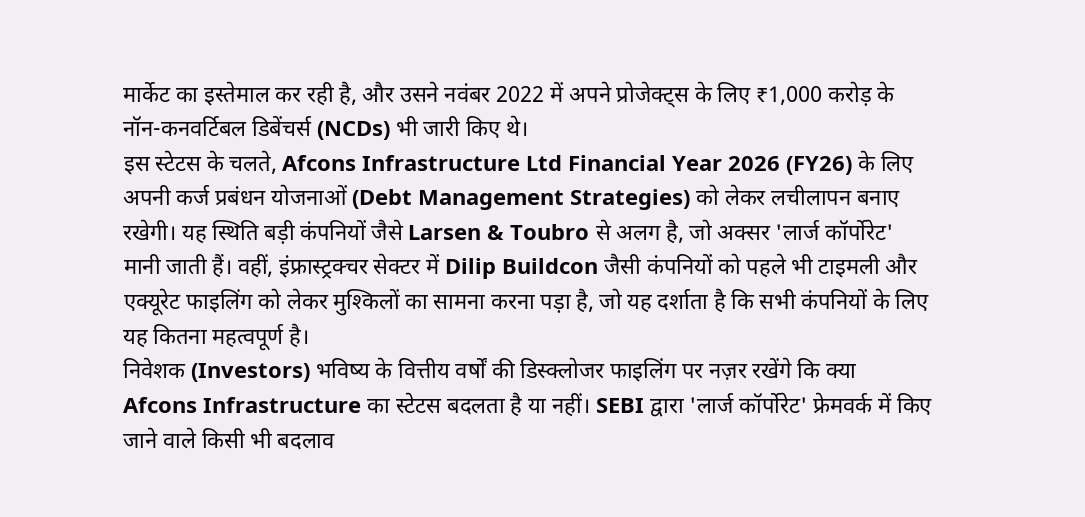मार्केट का इस्तेमाल कर रही है, और उसने नवंबर 2022 में अपने प्रोजेक्ट्स के लिए ₹1,000 करोड़ के नॉन-कनवर्टिबल डिबेंचर्स (NCDs) भी जारी किए थे।
इस स्टेटस के चलते, Afcons Infrastructure Ltd Financial Year 2026 (FY26) के लिए अपनी कर्ज प्रबंधन योजनाओं (Debt Management Strategies) को लेकर लचीलापन बनाए रखेगी। यह स्थिति बड़ी कंपनियों जैसे Larsen & Toubro से अलग है, जो अक्सर 'लार्ज कॉर्पोरेट' मानी जाती हैं। वहीं, इंफ्रास्ट्रक्चर सेक्टर में Dilip Buildcon जैसी कंपनियों को पहले भी टाइमली और एक्यूरेट फाइलिंग को लेकर मुश्किलों का सामना करना पड़ा है, जो यह दर्शाता है कि सभी कंपनियों के लिए यह कितना महत्वपूर्ण है।
निवेशक (Investors) भविष्य के वित्तीय वर्षों की डिस्क्लोजर फाइलिंग पर नज़र रखेंगे कि क्या Afcons Infrastructure का स्टेटस बदलता है या नहीं। SEBI द्वारा 'लार्ज कॉर्पोरेट' फ्रेमवर्क में किए जाने वाले किसी भी बदलाव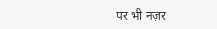पर भी नज़र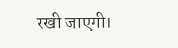रखी जाएगी।